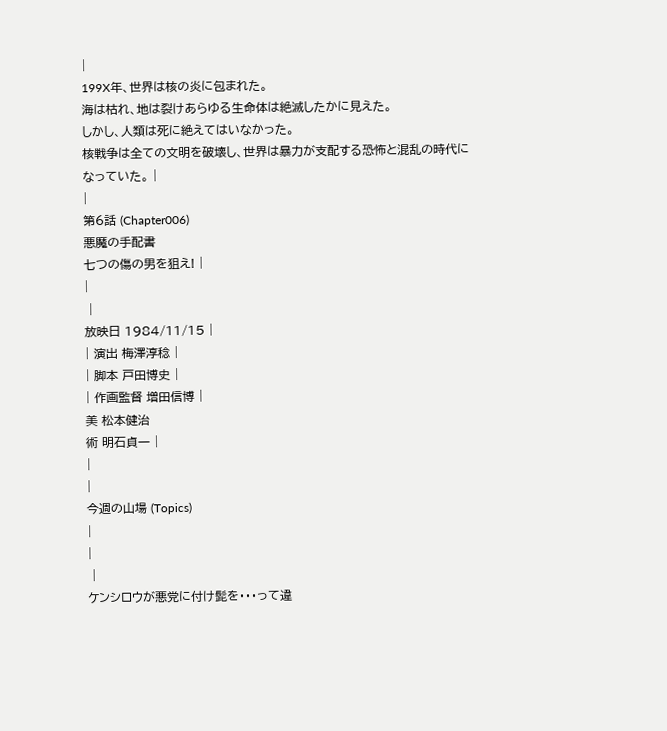|
199X年、世界は核の炎に包まれた。
海は枯れ、地は裂けあらゆる生命体は絶滅したかに見えた。
しかし、人類は死に絶えてはいなかった。
核戦争は全ての文明を破壊し、世界は暴力が支配する恐怖と混乱の時代になっていた。 |
|
第6話 (Chapter006)
悪魔の手配書
七つの傷の男を狙え! |
|
 |
放映日 1984/11/15 |
| 演出 梅澤淳稔 |
| 脚本 戸田博史 |
| 作画監督 増田信博 |
美 松本健治
術 明石貞一 |
|
|
今週の山場 (Topics)
|
|
 |
ケンシロウが悪党に付け髭を・・・って違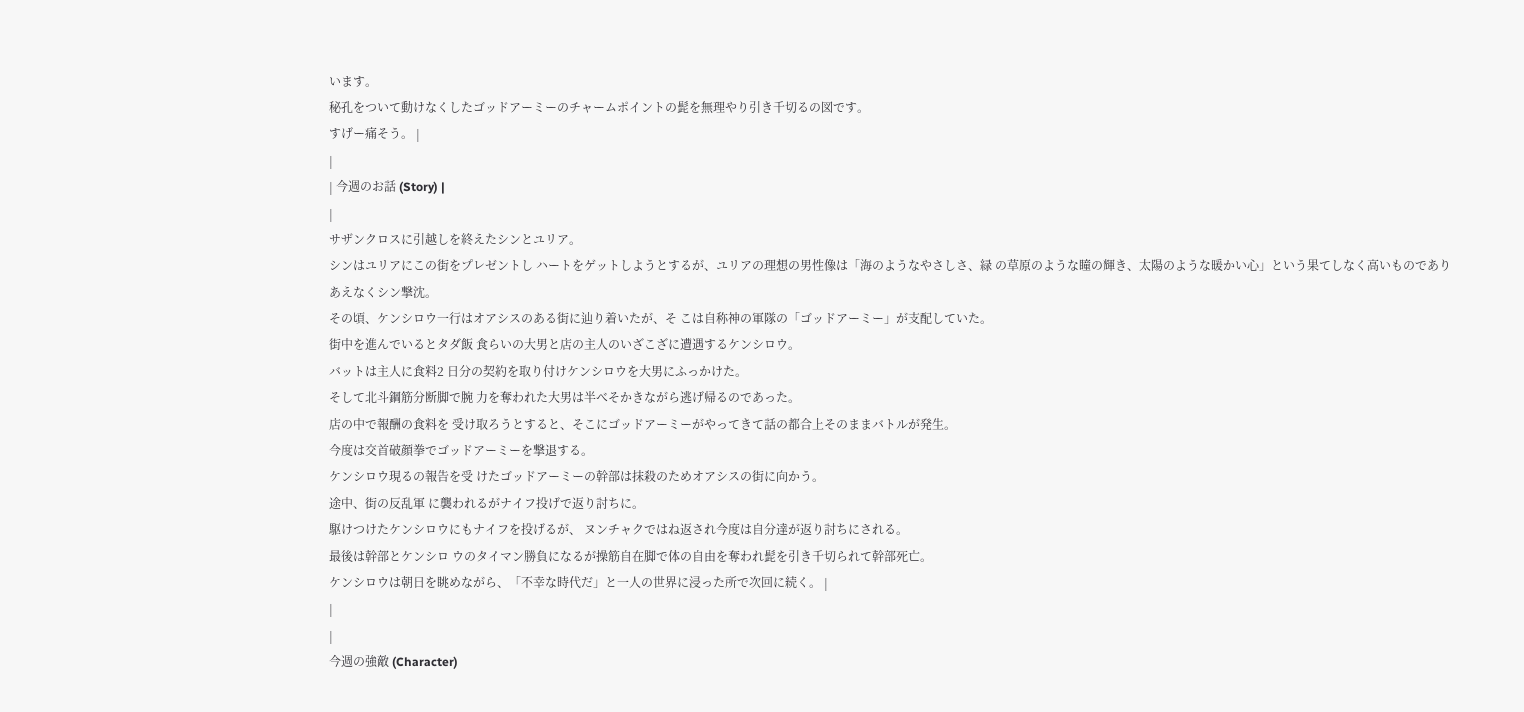います。
秘孔をついて動けなくしたゴッドアーミーのチャームポイントの髭を無理やり引き千切るの図です。
すげー痛そう。 |
|
| 今週のお話 (Story) |
|
サザンクロスに引越しを終えたシンとユリア。
シンはユリアにこの街をプレゼントし ハートをゲットしようとするが、ユリアの理想の男性像は「海のようなやさしさ、緑 の草原のような瞳の輝き、太陽のような暖かい心」という果てしなく高いものであり
あえなくシン撃沈。
その頃、ケンシロウ一行はオアシスのある街に辿り着いたが、そ こは自称神の軍隊の「ゴッドアーミー」が支配していた。
街中を進んでいるとタダ飯 食らいの大男と店の主人のいざこざに遭遇するケンシロウ。
バットは主人に食料2 日分の契約を取り付けケンシロウを大男にふっかけた。
そして北斗鋼筋分断脚で腕 力を奪われた大男は半べそかきながら逃げ帰るのであった。
店の中で報酬の食料を 受け取ろうとすると、そこにゴッドアーミーがやってきて話の都合上そのままバトルが発生。
今度は交首破顔拳でゴッドアーミーを撃退する。
ケンシロウ現るの報告を受 けたゴッドアーミーの幹部は抹殺のためオアシスの街に向かう。
途中、街の反乱軍 に襲われるがナイフ投げで返り討ちに。
駆けつけたケンシロウにもナイフを投げるが、 ヌンチャクではね返され今度は自分達が返り討ちにされる。
最後は幹部とケンシロ ウのタイマン勝負になるが操筋自在脚で体の自由を奪われ髭を引き千切られて幹部死亡。
ケンシロウは朝日を眺めながら、「不幸な時代だ」と一人の世界に浸った所で次回に続く。 |
|
|
今週の強敵 (Character)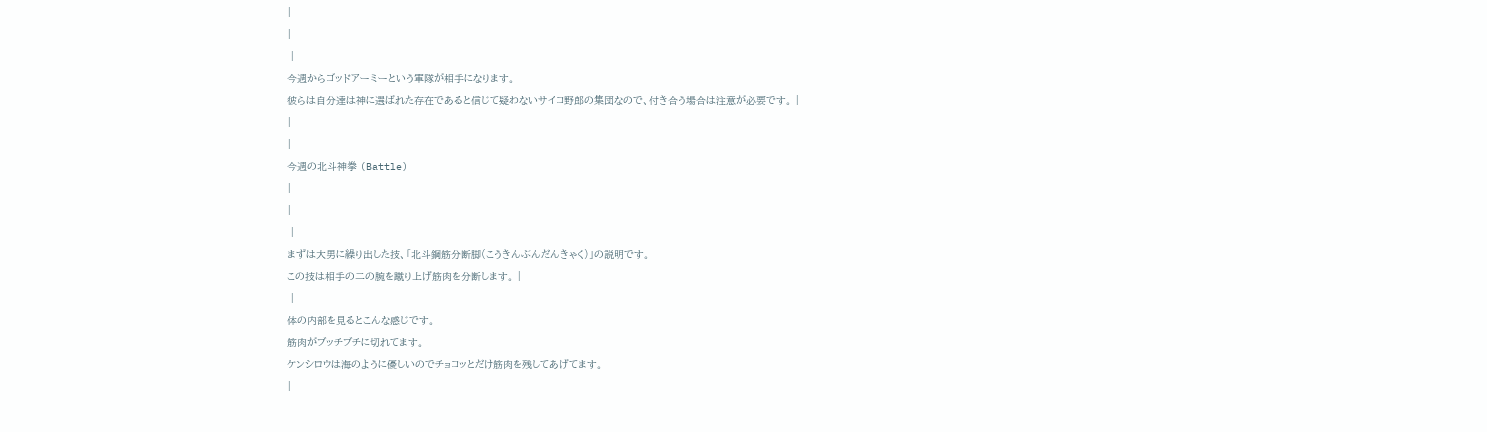|
|
 |
今週からゴッドアーミーという軍隊が相手になります。
彼らは自分達は神に選ばれた存在であると信じて疑わないサイコ野郎の集団なので、付き合う場合は注意が必要です。 |
|
|
今週の北斗神拳 (Battle)
|
|
 |
まずは大男に繰り出した技、「北斗鋼筋分断脚(こうきんぶんだんきゃく)」の説明です。
この技は相手の二の腕を蹴り上げ筋肉を分断します。 |
 |
体の内部を見るとこんな感じです。
筋肉がブッチブチに切れてます。
ケンシロウは海のように優しいのでチョコッとだけ筋肉を残してあげてます。
|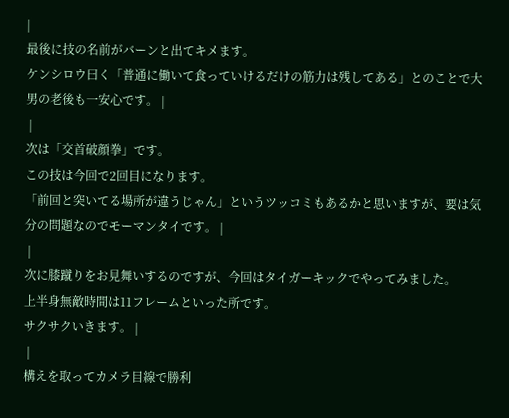|
最後に技の名前がバーンと出てキメます。
ケンシロウ曰く「普通に働いて食っていけるだけの筋力は残してある」とのことで大男の老後も一安心です。 |
 |
次は「交首破顔拳」です。
この技は今回で2回目になります。
「前回と突いてる場所が違うじゃん」というツッコミもあるかと思いますが、要は気分の問題なのでモーマンタイです。 |
 |
次に膝蹴りをお見舞いするのですが、今回はタイガーキックでやってみました。
上半身無敵時間は11フレームといった所です。
サクサクいきます。 |
 |
構えを取ってカメラ目線で勝利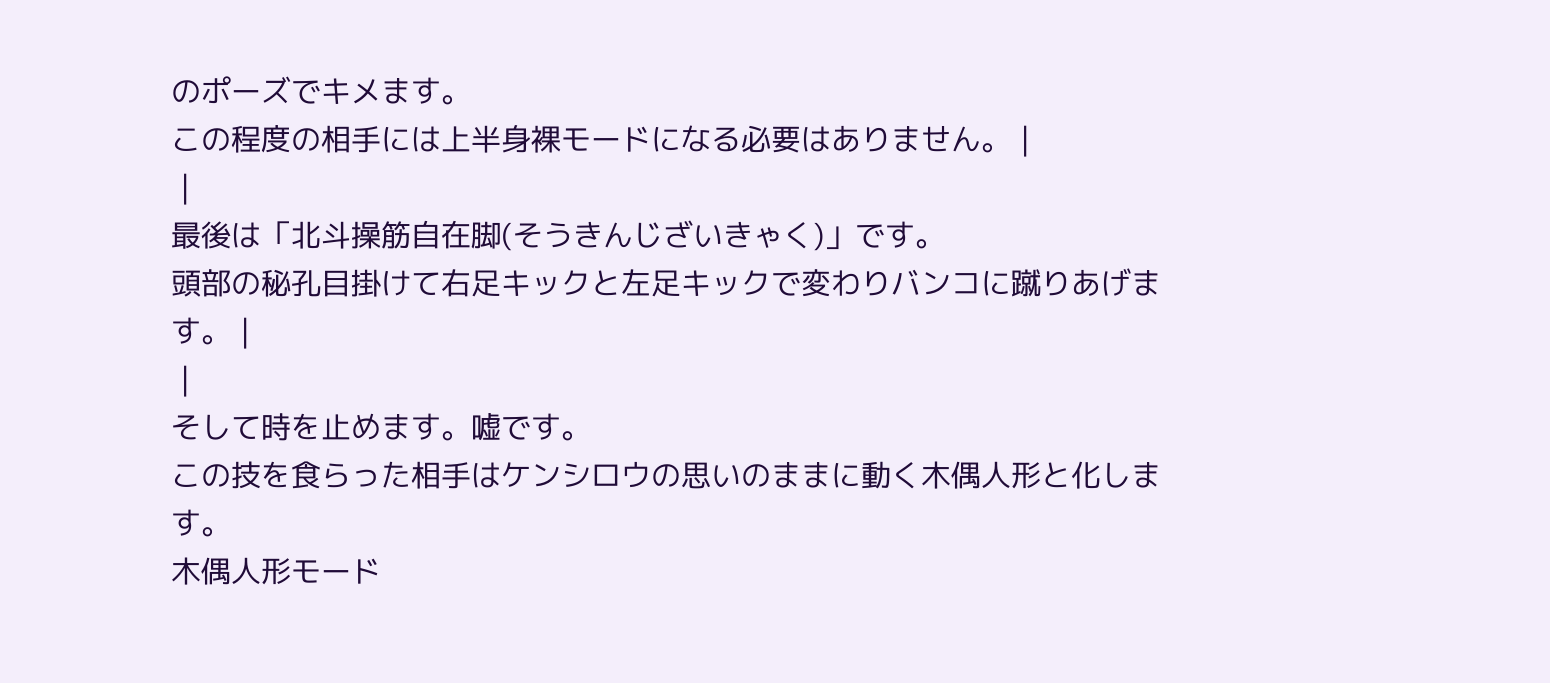のポーズでキメます。
この程度の相手には上半身裸モードになる必要はありません。 |
 |
最後は「北斗操筋自在脚(そうきんじざいきゃく)」です。
頭部の秘孔目掛けて右足キックと左足キックで変わりバンコに蹴りあげます。 |
 |
そして時を止めます。嘘です。
この技を食らった相手はケンシロウの思いのままに動く木偶人形と化します。
木偶人形モード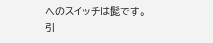へのスイッチは髭です。
引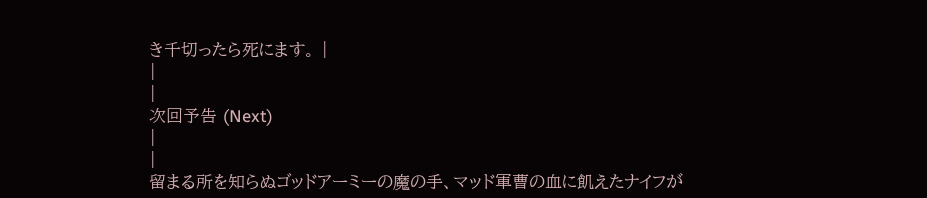き千切ったら死にます。 |
|
|
次回予告 (Next)
|
|
留まる所を知らぬゴッドアーミーの魔の手、マッド軍曹の血に飢えたナイフが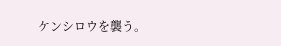ケンシロウを襲う。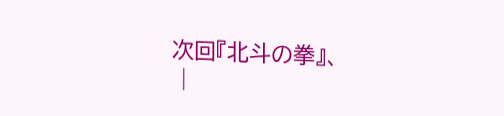次回『北斗の拳』、
 |